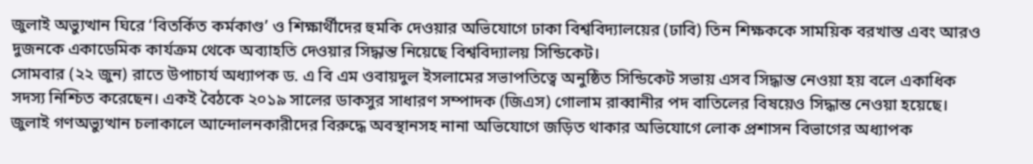জুলাই অভ্যুত্থান ঘিরে ‘বিতর্কিত কর্মকাণ্ড’ ও শিক্ষার্থীদের হুমকি দেওয়ার অভিযোগে ঢাকা বিশ্ববিদ্যালয়ের (ঢাবি) তিন শিক্ষককে সাময়িক বরখাস্ত এবং আরও দুজনকে একাডেমিক কার্যক্রম থেকে অব্যাহতি দেওয়ার সিদ্ধান্ত নিয়েছে বিশ্ববিদ্যালয় সিন্ডিকেট।
সোমবার (২২ জুন) রাতে উপাচার্য অধ্যাপক ড. এ বি এম ওবায়দুল ইসলামের সভাপতিত্বে অনুষ্ঠিত সিন্ডিকেট সভায় এসব সিদ্ধান্ত নেওয়া হয় বলে একাধিক সদস্য নিশ্চিত করেছেন। একই বৈঠকে ২০১৯ সালের ডাকসুর সাধারণ সম্পাদক (জিএস) গোলাম রাব্বানীর পদ বাতিলের বিষয়েও সিদ্ধান্ত নেওয়া হয়েছে।
জুলাই গণঅভ্যুত্থান চলাকালে আন্দোলনকারীদের বিরুদ্ধে অবস্থানসহ নানা অভিযোগে জড়িত থাকার অভিযোগে লোক প্রশাসন বিভাগের অধ্যাপক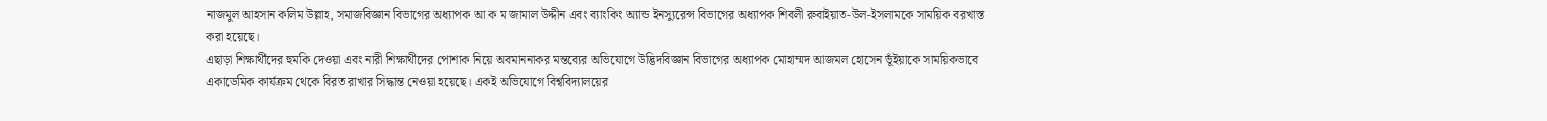নাজমুল আহসান কলিম উল্লাহ, সমাজবিজ্ঞান বিভাগের অধ্যাপক আ ক ম জামাল উদ্দীন এবং ব্যাংকিং অ্যান্ড ইনস্যুরেন্স বিভাগের অধ্যাপক শিবলী রুবাইয়াত-উল-ইসলামকে সাময়িক বরখাস্ত করা হয়েছে।
এছাড়া শিক্ষার্থীদের হুমকি দেওয়া এবং নারী শিক্ষার্থীদের পোশাক নিয়ে অবমাননাকর মন্তব্যের অভিযোগে উদ্ভিদবিজ্ঞান বিভাগের অধ্যাপক মোহাম্মদ আজমল হোসেন ভূঁইয়াকে সাময়িকভাবে একাডেমিক কার্যক্রম থেকে বিরত রাখার সিদ্ধান্ত নেওয়া হয়েছে। একই অভিযোগে বিশ্ববিদ্যালয়ের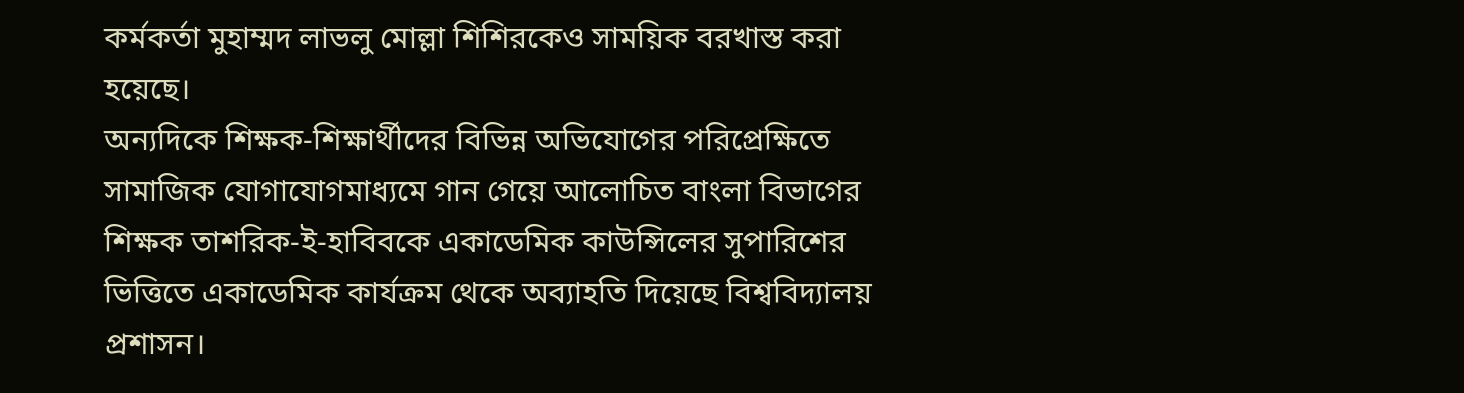কর্মকর্তা মুহাম্মদ লাভলু মোল্লা শিশিরকেও সাময়িক বরখাস্ত করা হয়েছে।
অন্যদিকে শিক্ষক-শিক্ষার্থীদের বিভিন্ন অভিযোগের পরিপ্রেক্ষিতে সামাজিক যোগাযোগমাধ্যমে গান গেয়ে আলোচিত বাংলা বিভাগের শিক্ষক তাশরিক-ই-হাবিবকে একাডেমিক কাউন্সিলের সুপারিশের ভিত্তিতে একাডেমিক কার্যক্রম থেকে অব্যাহতি দিয়েছে বিশ্ববিদ্যালয় প্রশাসন।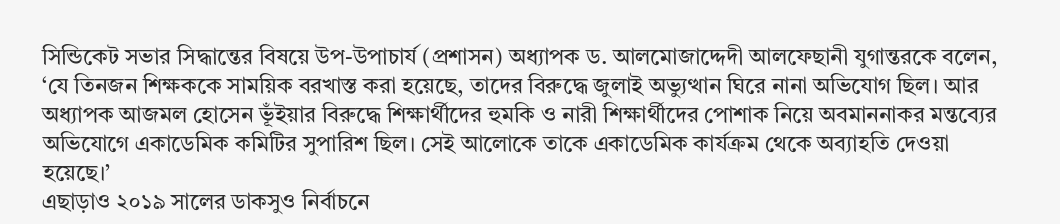সিন্ডিকেট সভার সিদ্ধান্তের বিষয়ে উপ-উপাচার্য (প্রশাসন) অধ্যাপক ড. আলমোজাদ্দেদী আলফেছানী যুগান্তরকে বলেন, ‘যে তিনজন শিক্ষককে সাময়িক বরখাস্ত করা হয়েছে, তাদের বিরুদ্ধে জুলাই অভ্যুত্থান ঘিরে নানা অভিযোগ ছিল। আর অধ্যাপক আজমল হোসেন ভূঁইয়ার বিরুদ্ধে শিক্ষার্থীদের হুমকি ও নারী শিক্ষার্থীদের পোশাক নিয়ে অবমাননাকর মন্তব্যের অভিযোগে একাডেমিক কমিটির সুপারিশ ছিল। সেই আলোকে তাকে একাডেমিক কার্যক্রম থেকে অব্যাহতি দেওয়া হয়েছে।’
এছাড়াও ২০১৯ সালের ডাকসুও নির্বাচনে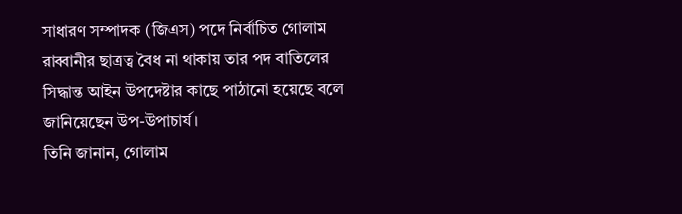সাধারণ সম্পাদক (জিএস) পদে নির্বাচিত গোলাম রাব্বানীর ছাত্রত্ব বৈধ না থাকায় তার পদ বাতিলের সিদ্ধান্ত আইন উপদেষ্টার কাছে পাঠানো হয়েছে বলে জানিয়েছেন উপ-উপাচার্য।
তিনি জানান, গোলাম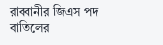রাব্বানীর জিএস পদ বাতিলের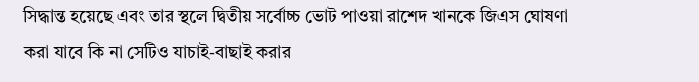সিদ্ধান্ত হয়েছে এবং তার স্থলে দ্বিতীয় সর্বোচ্চ ভোট পাওয়া রাশেদ খানকে জিএস ঘোষণা করা যাবে কি না সেটিও যাচাই-বাছাই করার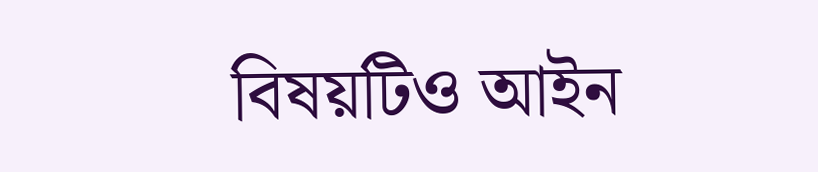বিষয়টিও আইন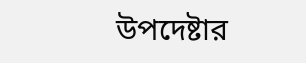উপদেষ্টার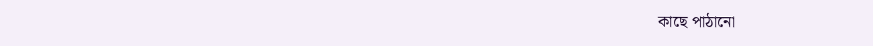কাছে পাঠানো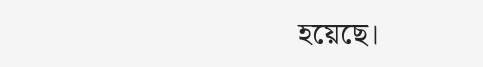হয়েছে।